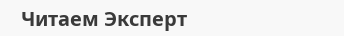Читаем Эксперт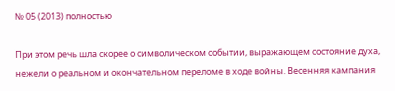№ 05 (2013) полностью

При этом речь шла скорее о символическом событии, выражающем состояние духа, нежели о реальном и окончательном переломе в ходе войны. Весенняя кампания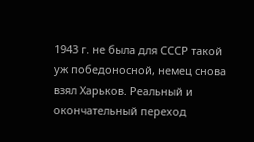1943 г. не была для СССР такой уж победоносной, немец снова взял Харьков. Реальный и окончательный переход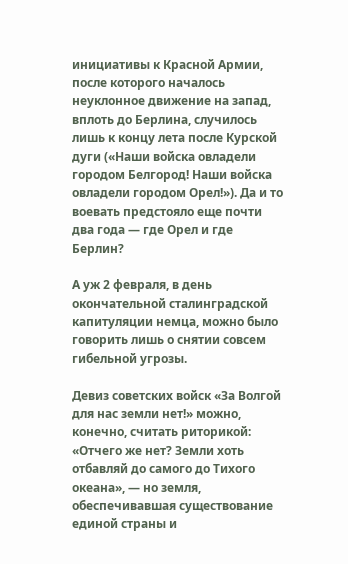инициативы к Красной Армии, после которого началось неуклонное движение на запад, вплоть до Берлина, случилось лишь к концу лета после Курской дуги («Наши войска овладели городом Белгород! Наши войска овладели городом Орел!»). Да и то воевать предстояло еще почти два года — где Орел и где Берлин?

А уж 2 февраля, в день окончательной сталинградской капитуляции немца, можно было говорить лишь о снятии совсем гибельной угрозы.

Девиз советских войск «За Волгой для нас земли нет!» можно, конечно, считать риторикой: «Отчего же нет? Земли хоть отбавляй до самого до Тихого океана», — но земля, обеспечивавшая существование единой страны и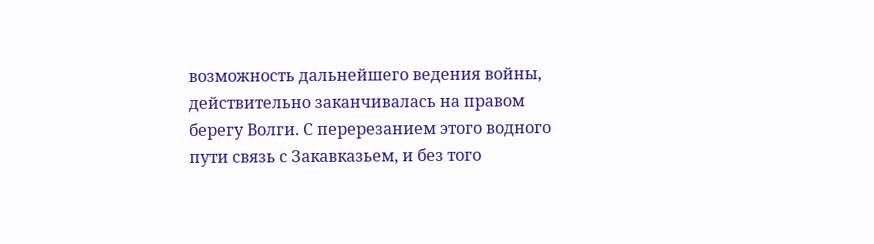возможность дальнейшего ведения войны, действительно заканчивалась на правом берегу Волги. С перерезанием этого водного пути связь с Закавказьем, и без того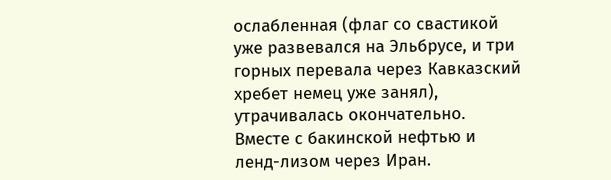ослабленная (флаг со свастикой уже развевался на Эльбрусе, и три горных перевала через Кавказский хребет немец уже занял), утрачивалась окончательно. Вместе с бакинской нефтью и ленд-лизом через Иран.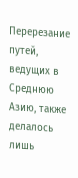Перерезание путей, ведущих в Среднюю Азию, также делалось лишь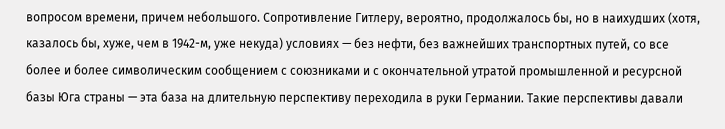вопросом времени, причем небольшого. Сопротивление Гитлеру, вероятно, продолжалось бы, но в наихудших (хотя, казалось бы, хуже, чем в 1942-м, уже некуда) условиях — без нефти, без важнейших транспортных путей, со все более и более символическим сообщением с союзниками и с окончательной утратой промышленной и ресурсной базы Юга страны — эта база на длительную перспективу переходила в руки Германии. Такие перспективы давали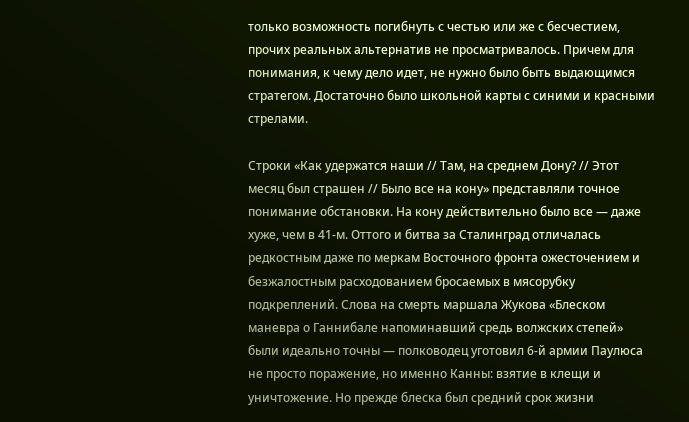только возможность погибнуть с честью или же с бесчестием, прочих реальных альтернатив не просматривалось. Причем для понимания, к чему дело идет, не нужно было быть выдающимся стратегом. Достаточно было школьной карты с синими и красными стрелами.

Строки «Как удержатся наши // Там, на среднем Дону? // Этот месяц был страшен // Было все на кону» представляли точное понимание обстановки. На кону действительно было все — даже хуже, чем в 41-м. Оттого и битва за Сталинград отличалась редкостным даже по меркам Восточного фронта ожесточением и безжалостным расходованием бросаемых в мясорубку подкреплений. Слова на смерть маршала Жукова «Блеском маневра о Ганнибале напоминавший средь волжских степей» были идеально точны — полководец уготовил 6-й армии Паулюса не просто поражение, но именно Канны: взятие в клещи и уничтожение. Но прежде блеска был средний срок жизни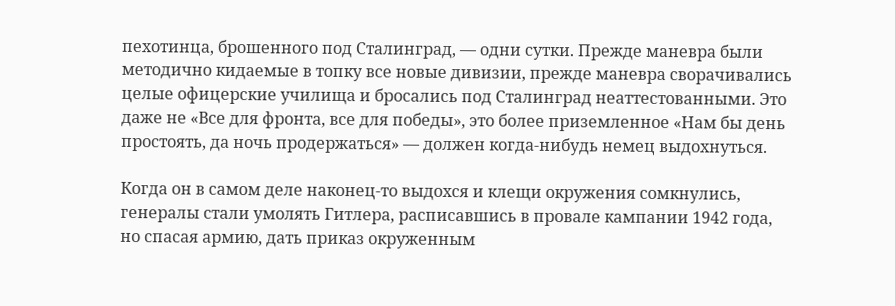пехотинца, брошенного под Сталинград, — одни сутки. Прежде маневра были методично кидаемые в топку все новые дивизии, прежде маневра сворачивались целые офицерские училища и бросались под Сталинград неаттестованными. Это даже не «Все для фронта, все для победы», это более приземленное «Нам бы день простоять, да ночь продержаться» — должен когда-нибудь немец выдохнуться.

Когда он в самом деле наконец-то выдохся и клещи окружения сомкнулись, генералы стали умолять Гитлера, расписавшись в провале кампании 1942 года, но спасая армию, дать приказ окруженным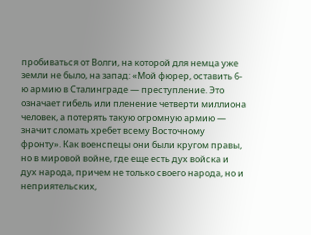пробиваться от Волги, на которой для немца уже земли не было, на запад: «Мой фюрер, оставить 6-ю армию в Сталинграде — преступление. Это означает гибель или пленение четверти миллиона человек, а потерять такую огромную армию — значит сломать хребет всему Восточному фронту». Как военспецы они были кругом правы, но в мировой войне, где еще есть дух войска и дух народа, причем не только своего народа, но и неприятельских,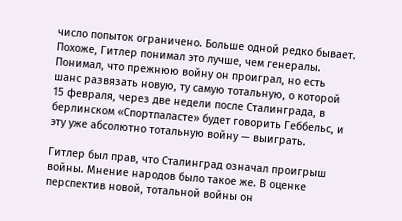число попыток ограничено. Больше одной редко бывает. Похоже, Гитлер понимал это лучше, чем генералы. Понимал, что прежнюю войну он проиграл, но есть шанс развязать новую, ту самую тотальную, о которой 15 февраля, через две недели после Сталинграда, в берлинском «Спортпаласте» будет говорить Геббельс, и эту уже абсолютно тотальную войну — выиграть.

Гитлер был прав, что Сталинград означал проигрыш войны. Мнение народов было такое же. В оценке перспектив новой, тотальной войны он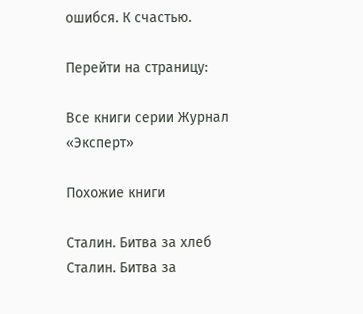ошибся. К счастью.

Перейти на страницу:

Все книги серии Журнал «Эксперт»

Похожие книги

Сталин. Битва за хлеб
Сталин. Битва за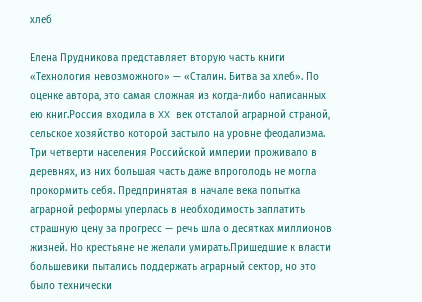хлеб

Елена Прудникова представляет вторую часть книги «Технология невозможного» — «Сталин. Битва за хлеб». По оценке автора, это самая сложная из когда-либо написанных ею книг.Россия входила в XX век отсталой аграрной страной, сельское хозяйство которой застыло на уровне феодализма. Три четверти населения Российской империи проживало в деревнях, из них большая часть даже впроголодь не могла прокормить себя. Предпринятая в начале века попытка аграрной реформы уперлась в необходимость заплатить страшную цену за прогресс — речь шла о десятках миллионов жизней. Но крестьяне не желали умирать.Пришедшие к власти большевики пытались поддержать аграрный сектор, но это было технически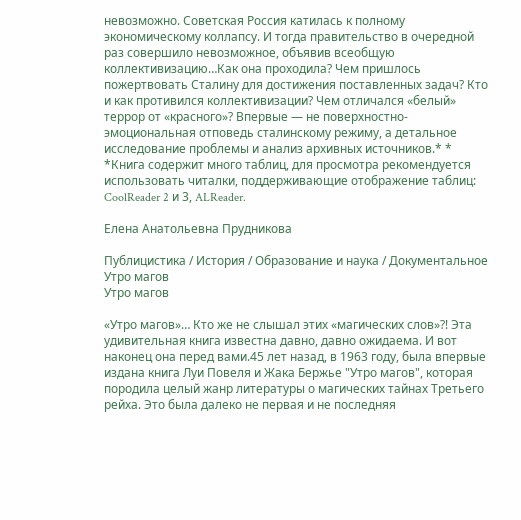невозможно. Советская Россия катилась к полному экономическому коллапсу. И тогда правительство в очередной раз совершило невозможное, объявив всеобщую коллективизацию…Как она проходила? Чем пришлось пожертвовать Сталину для достижения поставленных задач? Кто и как противился коллективизации? Чем отличался «белый» террор от «красного»? Впервые — не поверхностно-эмоциональная отповедь сталинскому режиму, а детальное исследование проблемы и анализ архивных источников.* * *Книга содержит много таблиц, для просмотра рекомендуется использовать читалки, поддерживающие отображение таблиц: CoolReader 2 и 3, ALReader.

Елена Анатольевна Прудникова

Публицистика / История / Образование и наука / Документальное
Утро магов
Утро магов

«Утро магов»… Кто же не слышал этих «магических слов»?! Эта удивительная книга известна давно, давно ожидаема. И вот наконец она перед вами.45 лет назад, в 1963 году, была впервые издана книга Луи Повеля и Жака Бержье "Утро магов", которая породила целый жанр литературы о магических тайнах Третьего рейха. Это была далеко не первая и не последняя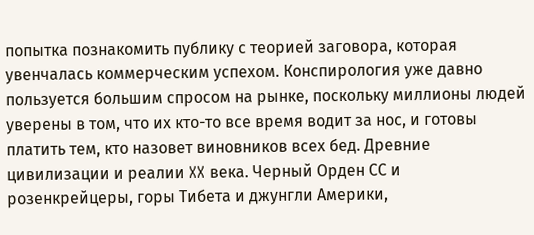попытка познакомить публику с теорией заговора, которая увенчалась коммерческим успехом. Конспирология уже давно пользуется большим спросом на рынке, поскольку миллионы людей уверены в том, что их кто-то все время водит за нос, и готовы платить тем, кто назовет виновников всех бед. Древние цивилизации и реалии XX века. Черный Орден СС и розенкрейцеры, горы Тибета и джунгли Америки,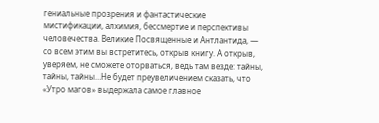гениальные прозрения и фантастические мистификации, алхимия, бессмертие и перспективы человечества. Великие Посвященные и Антлантида, — со всем этим вы встретитесь, открыв книгу. А открыв, уверяем, не сможете оторваться, ведь там везде: тайны, тайны, тайны…Не будет преувеличением сказать, что «Утро магов» выдержала самое главное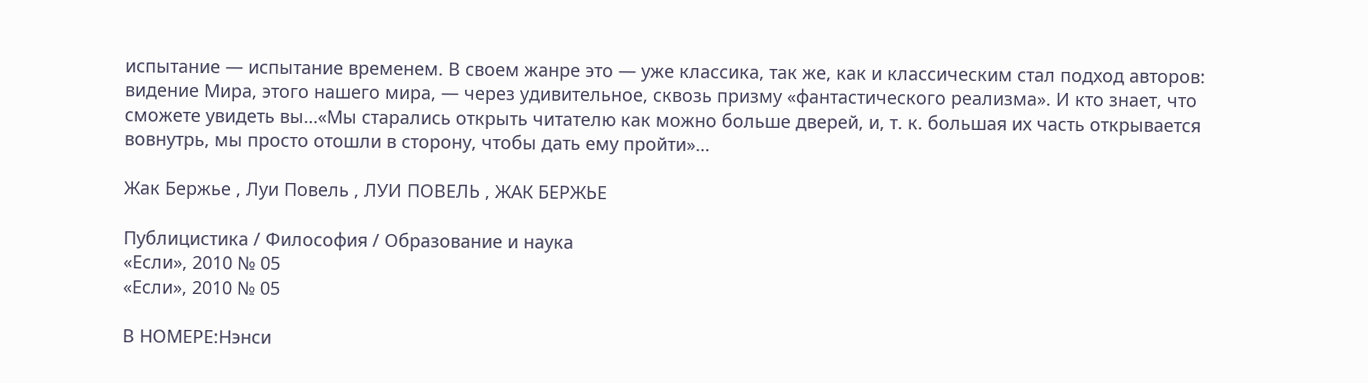испытание — испытание временем. В своем жанре это — уже классика, так же, как и классическим стал подход авторов: видение Мира, этого нашего мира, — через удивительное, сквозь призму «фантастического реализма». И кто знает, что сможете увидеть вы…«Мы старались открыть читателю как можно больше дверей, и, т. к. большая их часть открывается вовнутрь, мы просто отошли в сторону, чтобы дать ему пройти»…

Жак Бержье , Луи Повель , ЛУИ ПОВЕЛЬ , ЖАК БЕРЖЬЕ

Публицистика / Философия / Образование и наука
«Если», 2010 № 05
«Если», 2010 № 05

В НОМЕРЕ:Нэнси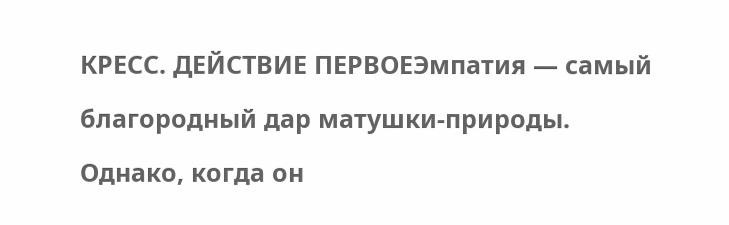КРЕСС. ДЕЙСТВИЕ ПЕРВОЕЭмпатия — самый благородный дар матушки-природы. Однако, когда он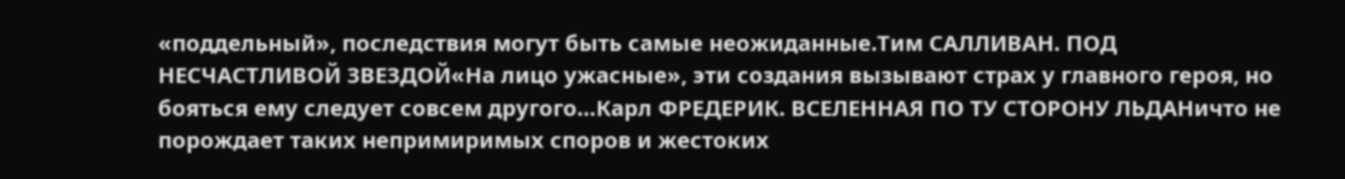«поддельный», последствия могут быть самые неожиданные.Тим САЛЛИВАН. ПОД НЕСЧАСТЛИВОЙ ЗВЕЗДОЙ«На лицо ужасные», эти создания вызывают страх у главного героя, но бояться ему следует совсем другого…Карл ФРЕДЕРИК. ВСЕЛЕННАЯ ПО ТУ СТОРОНУ ЛЬДАНичто не порождает таких непримиримых споров и жестоких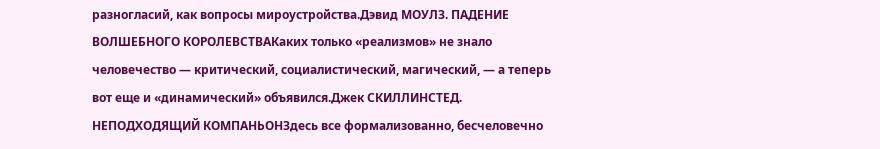разногласий, как вопросы мироустройства.Дэвид МОУЛЗ. ПАДЕНИЕ ВОЛШЕБНОГО КОРОЛЕВСТВАКаких только «реализмов» не знало человечество — критический, социалистический, магический, — а теперь вот еще и «динамический» объявился.Джек СКИЛЛИНСТЕД. НЕПОДХОДЯЩИЙ КОМПАНЬОНЗдесь все формализованно, бесчеловечно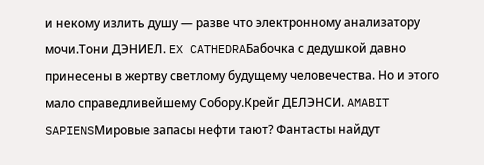и некому излить душу — разве что электронному анализатору мочи.Тони ДЭНИЕЛ. EX CATHEDRAБабочка с дедушкой давно принесены в жертву светлому будущему человечества. Но и этого мало справедливейшему Собору.Крейг ДЕЛЭНСИ. AMABIT SAPIENSМировые запасы нефти тают? Фантасты найдут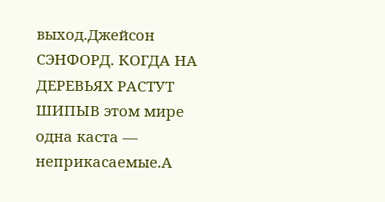выход.Джейсон СЭНФОРД. КОГДА НА ДЕРЕВЬЯХ РАСТУТ ШИПЫВ этом мире одна каста — неприкасаемые.А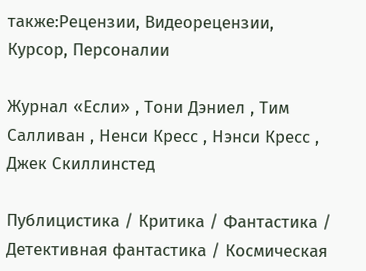также:Рецензии, Видеорецензии, Курсор, Персоналии

Журнал «Если» , Тони Дэниел , Тим Салливан , Ненси Кресс , Нэнси Кресс , Джек Скиллинстед

Публицистика / Критика / Фантастика / Детективная фантастика / Космическая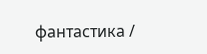фантастика /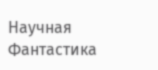Научная Фантастика